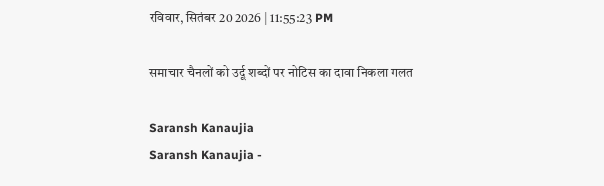रविवार, सितंबर 20 2026 | 11:55:23 PM

समाचार चैनलों को उर्दू शब्दों पर नोटिस का दावा निकला गलत

Saransh Kanaujia
Saransh Kanaujia -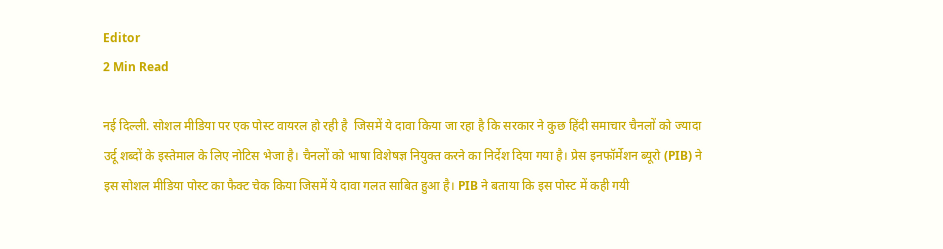Editor
2 Min Read

नई दिल्ली. सोशल मीडिया पर एक पोस्ट वायरल हो रही है  जिसमें ये दावा किया जा रहा है कि सरकार ने कुछ हिंदी समाचार चैनलों को ज्यादा उर्दू शब्दों के इस्तेमाल के लिए नोटिस भेजा है। चैनलों को भाषा विशेषज्ञ नियुक्त करने का निर्देश दिया गया है। प्रेस इनफॉर्मेशन ब्यूरो (PIB) ने इस सोशल मीडिया पोस्ट का फैक्ट चेक किया जिसमें ये दावा गलत साबित हुआ है। PIB ने बताया कि इस पोस्ट में कही गयी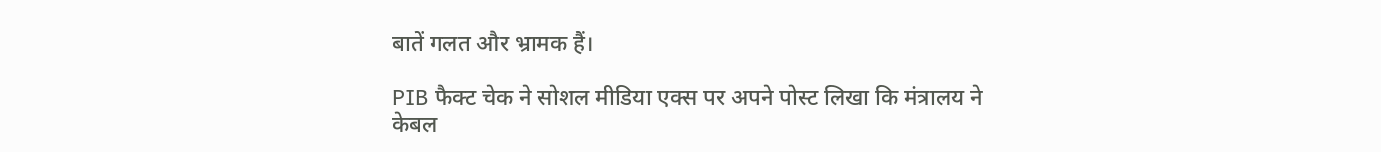बातें गलत और भ्रामक हैं।

PIB फैक्ट चेक ने सोशल मीडिया एक्स पर अपने पोस्ट लिखा कि मंत्रालय ने केबल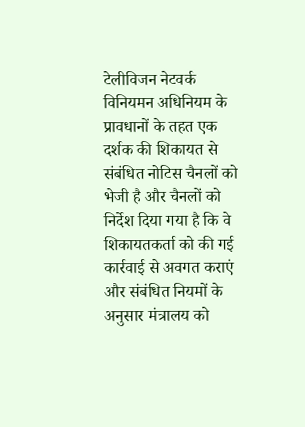टेलीविजन नेटवर्क विनियमन अधिनियम के प्रावधानों के तहत एक दर्शक की शिकायत से संबंधित नोटिस चैनलों को भेजी है और चैनलों को निर्देश दिया गया है कि वे शिकायतकर्ता को की गई कार्रवाई से अवगत कराएं और संबंधित नियमों के अनुसार मंत्रालय को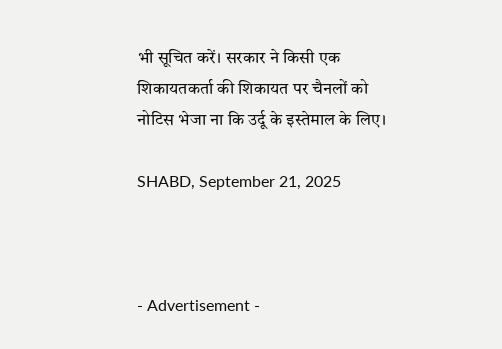भी सूचित करें। सरकार ने किसी एक शिकायतकर्ता की शिकायत पर चैनलों को नोटिस भेजा ना कि उर्दू के इस्तेमाल के लिए।

SHABD, September 21, 2025



- Advertisement -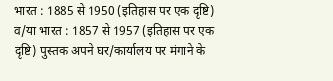भारत : 1885 से 1950 (इतिहास पर एक दृष्टि) व/या भारत : 1857 से 1957 (इतिहास पर एक दृष्टि) पुस्तक अपने घर/कार्यालय पर मंगाने के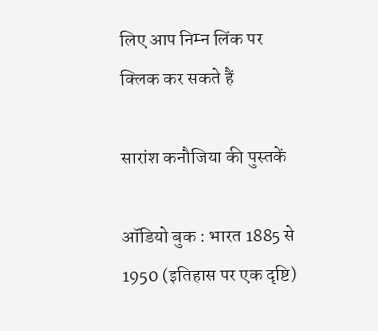लिए आप निम्न लिंक पर क्लिक कर सकते हैं

सारांश कनौजिया की पुस्तकें

ऑडियो बुक : भारत 1885 से 1950 (इतिहास पर एक दृष्टि)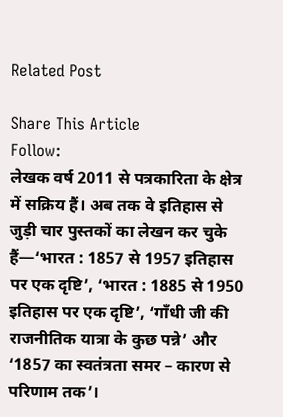Related Post

Share This Article
Follow:
लेखक वर्ष 2011 से पत्रकारिता के क्षेत्र में सक्रिय हैं। अब तक वे इतिहास से जुड़ी चार पुस्तकों का लेखन कर चुके हैं—‘भारत : 1857 से 1957 इतिहास पर एक दृष्टि’, ‘भारत : 1885 से 1950 इतिहास पर एक दृष्टि’, ‘गाँधी जी की राजनीतिक यात्रा के कुछ पन्ने’ और ‘1857 का स्वतंत्रता समर – कारण से परिणाम तक’।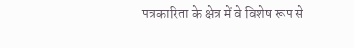पत्रकारिता के क्षेत्र में वे विशेष रूप से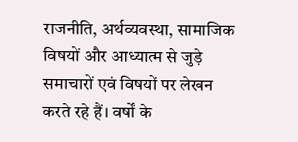राजनीति, अर्थव्यवस्था, सामाजिक विषयों और आध्यात्म से जुड़े समाचारों एवं विषयों पर लेखन करते रहे हैं। वर्षों के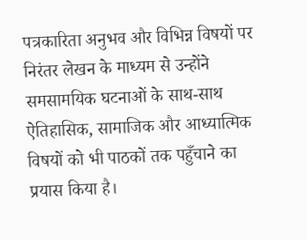पत्रकारिता अनुभव और विभिन्न विषयों पर निरंतर लेखन के माध्यम से उन्होंने समसामयिक घटनाओं के साथ-साथ ऐतिहासिक, सामाजिक और आध्यात्मिक विषयों को भी पाठकों तक पहुँचाने का प्रयास किया है।